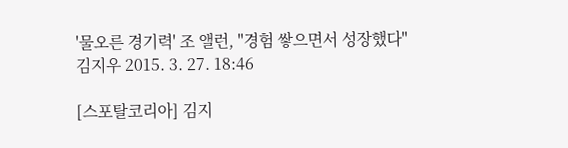'물오른 경기력' 조 앨런, "경험 쌓으면서 성장했다"
김지우 2015. 3. 27. 18:46

[스포탈코리아] 김지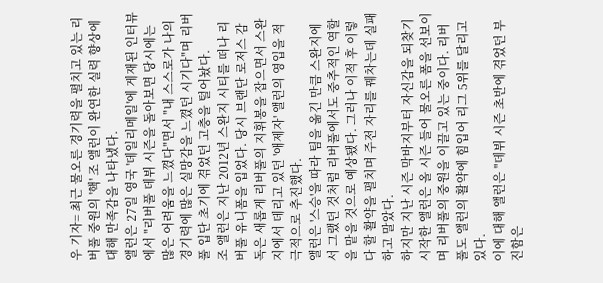우 기자= 최근 물오른 경기력을 펼치고 있는 리버풀 중원의 '핵' 조 앨런이 완연한 실력 향상에 대해 만족감을 나타냈다.
앨런은 27일 영국 '데일리메일'에 게재된 인터뷰에서 "리버풀 데뷔 시즌을 돌아보면 당시에는 많은 어려움을 느꼈다"면서 "내 스스로가 나의 경기력에 많은 실망감을 느꼈던 시기다"며 리버풀 입단 초기에 겪었던 고충을 털어놨다.
조 앨런은 지난 2012년 스완지 시티를 떠나 리버풀 유니폼을 입었다. 당시 브랜단 로저스 감독은 새롭게 리버풀의 지휘봉을 잡으면서 스완지에서 데리고 있던 '애제자' 앨런의 영입을 적극적으로 추진했다.
앨런은 '스승'을 따라 팀을 옮긴 만큼 스완지에서 그랬던 것처럼 리버풀에서도 중추적인 역할을 맡을 것으로 예상됐다. 그러나 이적 후 이렇다 할 활약을 펼치며 주전 자리를 꿰차는데 실패하고 말았다.
하지만 지난 시즌 막바지부터 자신감을 되찾기 시작한 앨런은 올 시즌 들어 물오른 폼을 선보이며 리버풀의 중원을 이끌고 있는 중이다. 리버풀도 앨런의 활약에 힘입어 리그 5위를 달리고 있다.
이에 대해 앨런은 "데뷔 시즌 초반에 겪었던 부진함은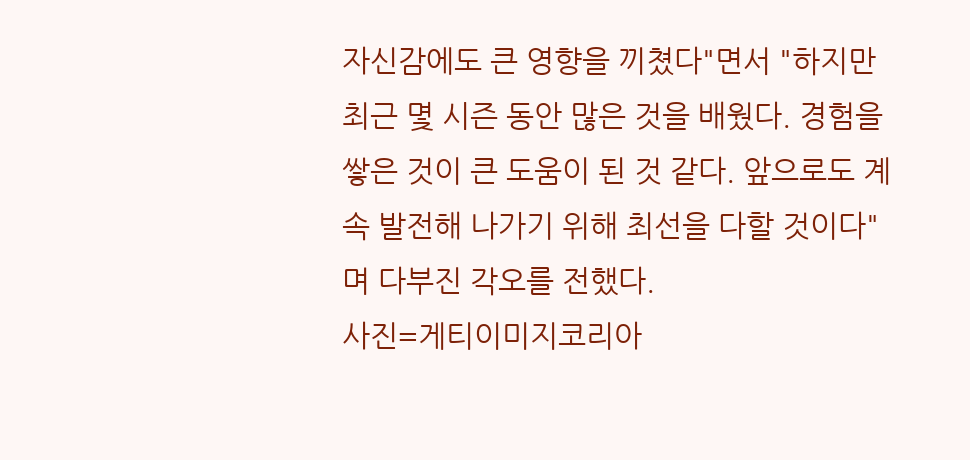자신감에도 큰 영향을 끼쳤다"면서 "하지만 최근 몇 시즌 동안 많은 것을 배웠다. 경험을 쌓은 것이 큰 도움이 된 것 같다. 앞으로도 계속 발전해 나가기 위해 최선을 다할 것이다"며 다부진 각오를 전했다.
사진=게티이미지코리아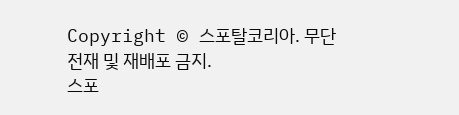Copyright © 스포탈코리아. 무단전재 및 재배포 금지.
스포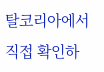탈코리아에서 직접 확인하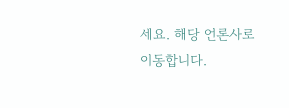세요. 해당 언론사로 이동합니다.